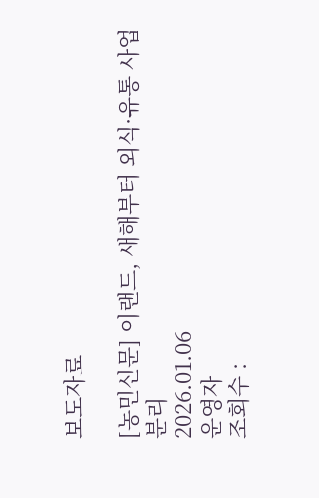보도자료

[농민신문] 이랜드, 새해부터 외식·유통 사업 분리
2026.01.06
운영자
조회수 :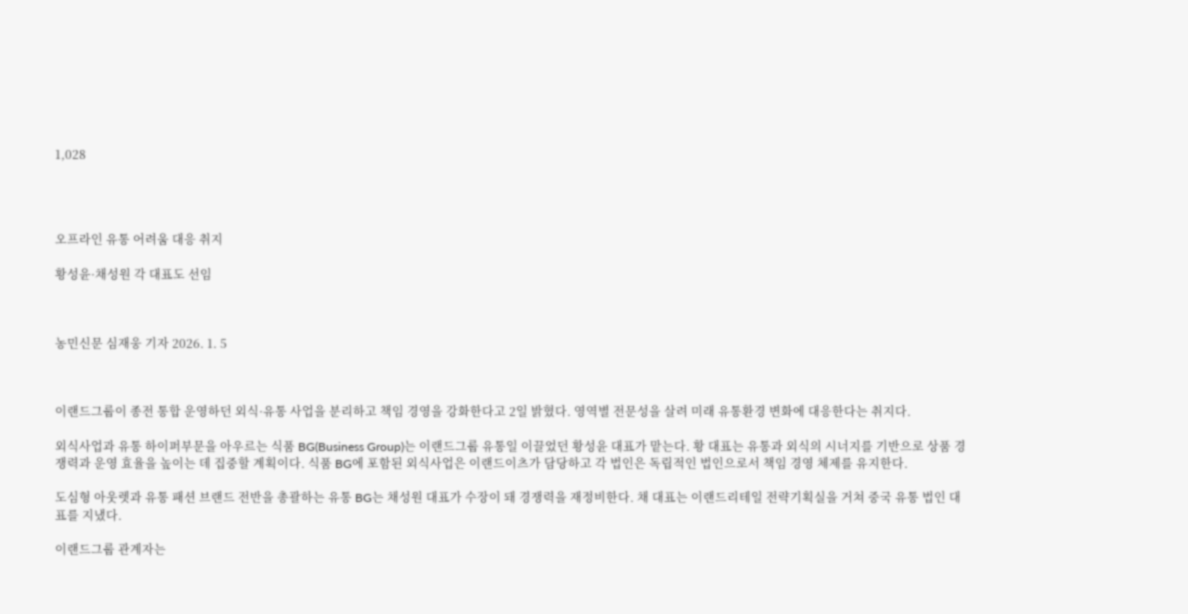1,028




오프라인 유통 어려움 대응 취지

황성윤·채성원 각 대표도 선임



농민신문 심재웅 기자 2026. 1. 5



이랜드그룹이 종전 통합 운영하던 외식·유통 사업을 분리하고 책임 경영을 강화한다고 2일 밝혔다. 영역별 전문성을 살려 미래 유통환경 변화에 대응한다는 취지다.

외식사업과 유통 하이퍼부문을 아우르는 식품 BG(Business Group)는 이랜드그룹 유통일 이끌었던 황성윤 대표가 맡는다. 황 대표는 유통과 외식의 시너지를 기반으로 상품 경쟁력과 운영 효율을 높이는 데 집중할 계획이다. 식품 BG에 포함된 외식사업은 이랜드이츠가 담당하고 각 법인은 독립적인 법인으로서 책임 경영 체제를 유지한다.

도심형 아웃렛과 유통 패션 브랜드 전반을 총괄하는 유통 BG는 채성원 대표가 수장이 돼 경쟁력을 재정비한다. 채 대표는 이랜드리테일 전략기획실을 거쳐 중국 유통 법인 대표를 지냈다.

이랜드그룹 관계자는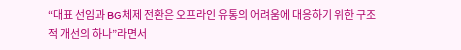“대표 선임과 BG체제 전환은 오프라인 유통의 어려움에 대응하기 위한 구조적 개선의 하나”라면서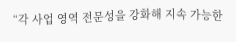“각 사업 영역 전문성을 강화해 지속 가능한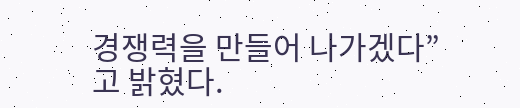경쟁력을 만들어 나가겠다”고 밝혔다.